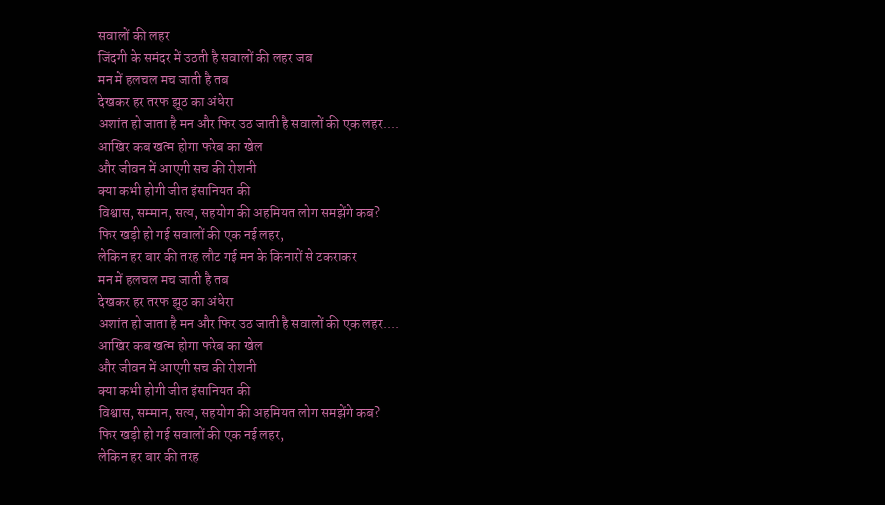सवालों की लहर
जिंदगी के समंदर में उठती है सवालों की लहर जब
मन में हलचल मच जाती है तब
देखकर हर तरफ झूठ का अंधेरा
अशांत हो जाता है मन और फिर उठ जाती है सवालों की एक लहर....
आखिर कब खत्म होगा फरेब का खेल
और जीवन में आएगी सच की रोशनी
क्या कभी होगी जीत इंसानियत की
विश्वास, सम्मान, सत्य, सहयोग की अहमियत लोग समझेंगे कब?
फिर खड़ी हो गई सवालों की एक नई लहर,
लेकिन हर बार की तरह लौट गई मन के किनारों से टकराकर
मन में हलचल मच जाती है तब
देखकर हर तरफ झूठ का अंधेरा
अशांत हो जाता है मन और फिर उठ जाती है सवालों की एक लहर....
आखिर कब खत्म होगा फरेब का खेल
और जीवन में आएगी सच की रोशनी
क्या कभी होगी जीत इंसानियत की
विश्वास, सम्मान, सत्य, सहयोग की अहमियत लोग समझेंगे कब?
फिर खड़ी हो गई सवालों की एक नई लहर,
लेकिन हर बार की तरह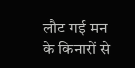लौट गई मन के किनारों से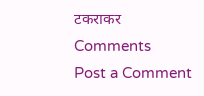टकराकर
Comments
Post a Comment